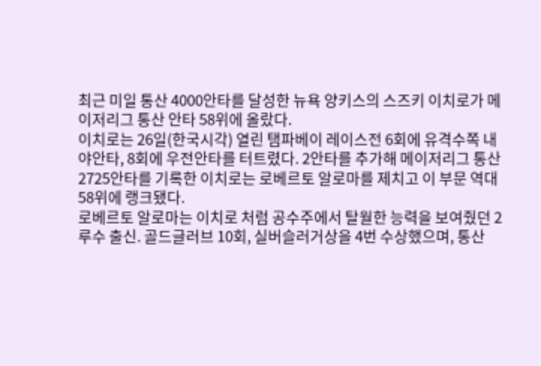최근 미일 통산 4000안타를 달성한 뉴욕 양키스의 스즈키 이치로가 메이저리그 통산 안타 58위에 올랐다.
이치로는 26일(한국시각) 열린 탬파베이 레이스전 6회에 유격수쪽 내야안타, 8회에 우전안타를 터트렸다. 2안타를 추가해 메이저리그 통산 2725안타를 기록한 이치로는 로베르토 알로마를 제치고 이 부문 역대 58위에 랭크됐다.
로베르토 알로마는 이치로 처럼 공수주에서 탈월한 능력을 보여줬던 2루수 출신. 골드글러브 10회, 실버슬러거상을 4번 수상했으며, 통산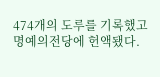474개의 도루를 기록했고 명예의전당에 헌액됐다.